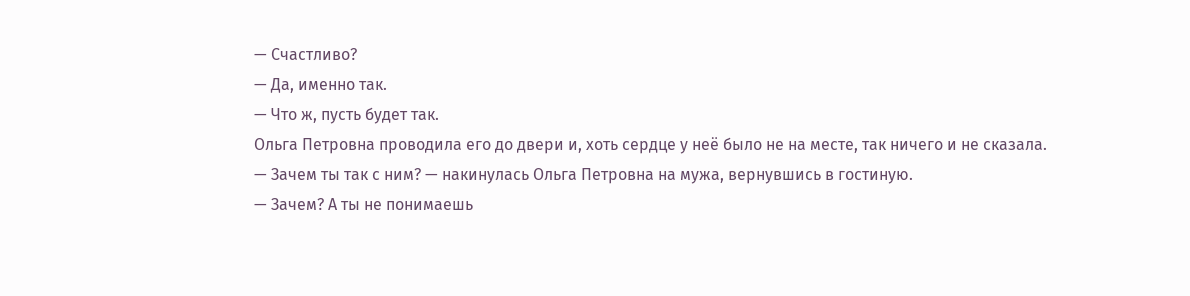— Счастливо?
— Да, именно так.
— Что ж, пусть будет так.
Ольга Петровна проводила его до двери и, хоть сердце у неё было не на месте, так ничего и не сказала.
— Зачем ты так с ним? — накинулась Ольга Петровна на мужа, вернувшись в гостиную.
— Зачем? А ты не понимаешь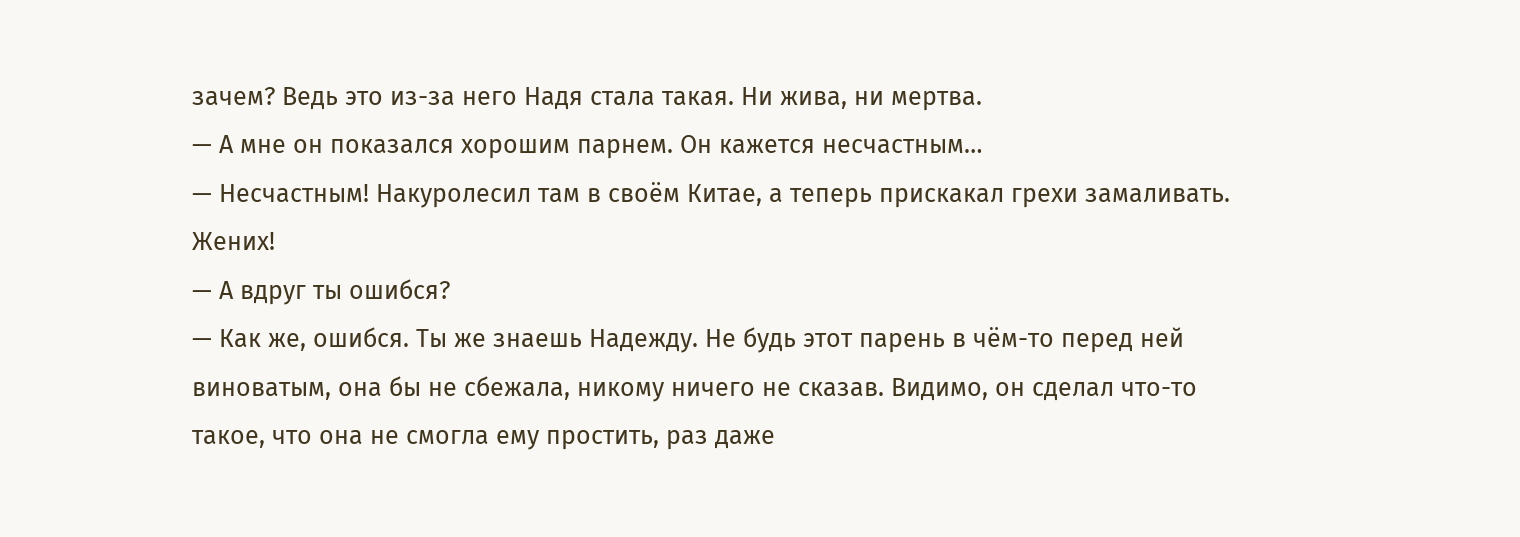зачем? Ведь это из-за него Надя стала такая. Ни жива, ни мертва.
— А мне он показался хорошим парнем. Он кажется несчастным…
— Несчастным! Накуролесил там в своём Китае, а теперь прискакал грехи замаливать. Жених!
— А вдруг ты ошибся?
— Как же, ошибся. Ты же знаешь Надежду. Не будь этот парень в чём-то перед ней виноватым, она бы не сбежала, никому ничего не сказав. Видимо, он сделал что-то такое, что она не смогла ему простить, раз даже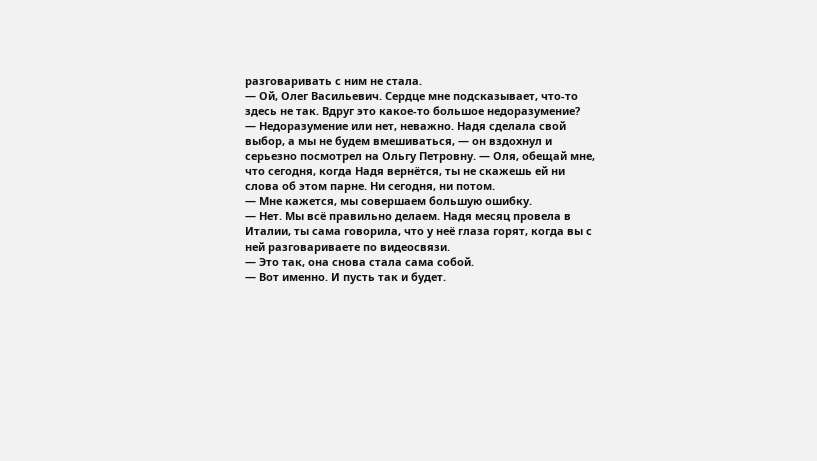разговаривать с ним не стала.
— Ой, Олег Васильевич. Сердце мне подсказывает, что-то здесь не так. Вдруг это какое-то большое недоразумение?
— Недоразумение или нет, неважно. Надя сделала свой выбор, а мы не будем вмешиваться, — он вздохнул и серьезно посмотрел на Ольгу Петровну. — Оля, обещай мне, что сегодня, когда Надя вернётся, ты не скажешь ей ни слова об этом парне. Ни сегодня, ни потом.
— Мне кажется, мы совершаем большую ошибку.
— Нет. Мы всё правильно делаем. Надя месяц провела в Италии, ты сама говорила, что у неё глаза горят, когда вы с ней разговариваете по видеосвязи.
— Это так, она снова стала сама собой.
— Вот именно. И пусть так и будет.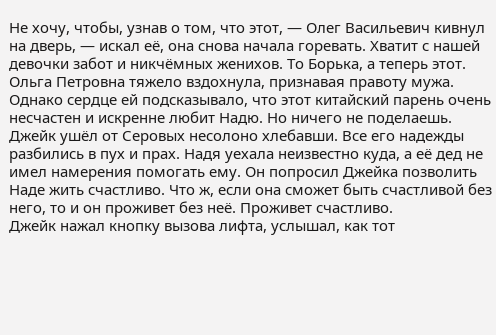Не хочу, чтобы, узнав о том, что этот, — Олег Васильевич кивнул на дверь, — искал её, она снова начала горевать. Хватит с нашей девочки забот и никчёмных женихов. То Борька, а теперь этот.
Ольга Петровна тяжело вздохнула, признавая правоту мужа. Однако сердце ей подсказывало, что этот китайский парень очень несчастен и искренне любит Надю. Но ничего не поделаешь.
Джейк ушёл от Серовых несолоно хлебавши. Все его надежды разбились в пух и прах. Надя уехала неизвестно куда, а её дед не имел намерения помогать ему. Он попросил Джейка позволить Наде жить счастливо. Что ж, если она сможет быть счастливой без него, то и он проживет без неё. Проживет счастливо.
Джейк нажал кнопку вызова лифта, услышал, как тот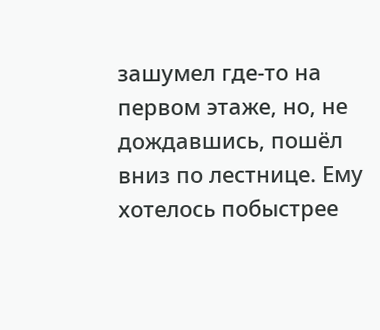зашумел где-то на первом этаже, но, не дождавшись, пошёл вниз по лестнице. Ему хотелось побыстрее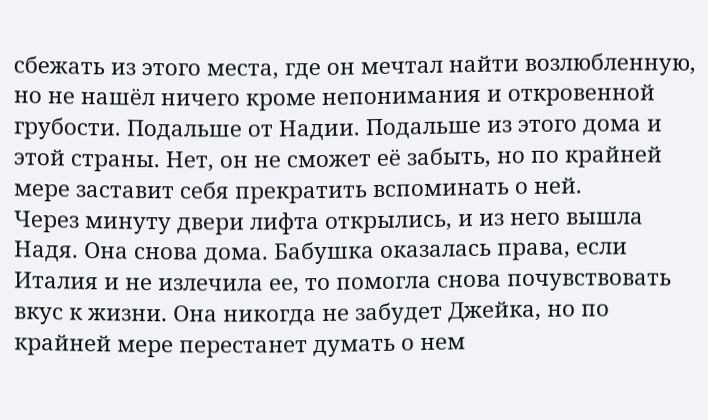сбежать из этого места, где он мечтал найти возлюбленную, но не нашёл ничего кроме непонимания и откровенной грубости. Подальше от Надии. Подальше из этого дома и этой страны. Нет, он не сможет её забыть, но по крайней мере заставит себя прекратить вспоминать о ней.
Через минуту двери лифта открылись, и из него вышла Надя. Она снова дома. Бабушка оказалась права, если Италия и не излечила ее, то помогла снова почувствовать вкус к жизни. Она никогда не забудет Джейка, но по крайней мере перестанет думать о нем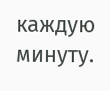каждую минуту.